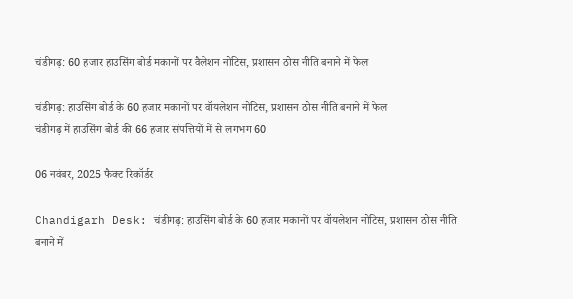चंडीगढ़: 60 हजार हाउसिंग बोर्ड मकानों पर वैलेशन नोटिस, प्रशासन ठोस नीति बनाने में फेल

चंडीगढ़: हाउसिंग बोर्ड के 60 हजार मकानों पर वॉयलेशन नोटिस, प्रशासन ठोस नीति बनाने में फेल                                                                                                                            चंडीगढ़ में हाउसिंग बोर्ड की 66 हजार संपत्तियों में से लगभग 60

06 नवंबर, 2025 फैक्ट रिकॉर्डर

Chandigarh Desk: चंडीगढ़: हाउसिंग बोर्ड के 60 हजार मकानों पर वॉयलेशन नोटिस, प्रशासन ठोस नीति बनाने में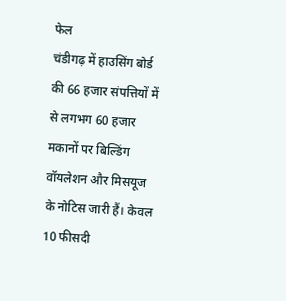फेल                                                                                                                            चंडीगढ़ में हाउसिंग बोर्ड की 66 हजार संपत्तियों में से लगभग 60 हजार मकानों पर बिल्डिंग वॉयलेशन और मिसयूज के नोटिस जारी हैं। केवल 10 फीसदी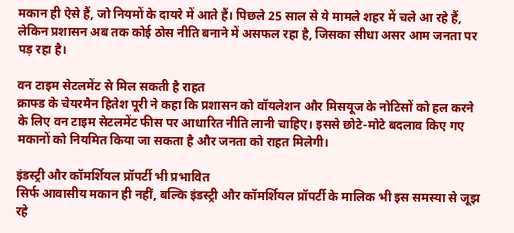मकान ही ऐसे हैं, जो नियमों के दायरे में आते हैं। पिछले 25 साल से ये मामले शहर में चले आ रहे हैं, लेकिन प्रशासन अब तक कोई ठोस नीति बनाने में असफल रहा है, जिसका सीधा असर आम जनता पर पड़ रहा है।

वन टाइम सेटलमेंट से मिल सकती है राहत
क्राफ्ड के चेयरमैन हितेश पूरी ने कहा कि प्रशासन को वॉयलेशन और मिसयूज के नोटिसों को हल करने के लिए वन टाइम सेटलमेंट फीस पर आधारित नीति लानी चाहिए। इससे छोटे-मोटे बदलाव किए गए मकानों को नियमित किया जा सकता है और जनता को राहत मिलेगी।

इंडस्ट्री और कॉमर्शियल प्रॉपर्टी भी प्रभावित
सिर्फ आवासीय मकान ही नहीं, बल्कि इंडस्ट्री और कॉमर्शियल प्रॉपर्टी के मालिक भी इस समस्या से जूझ रहे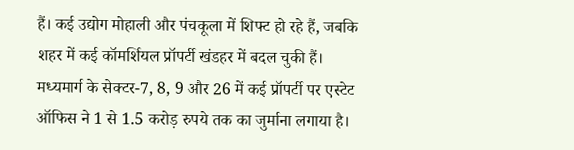हैं। कई उद्योग मोहाली और पंचकूला में शिफ्ट हो रहे हैं, जबकि शहर में कई कॉमर्शियल प्रॉपर्टी खंडहर में बदल चुकी हैं। मध्यमार्ग के सेक्टर-7, 8, 9 और 26 में कई प्रॉपर्टी पर एस्टेट ऑफिस ने 1 से 1.5 करोड़ रुपये तक का जुर्माना लगाया है।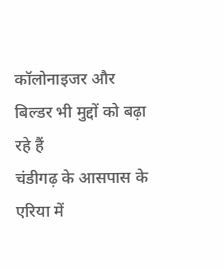कॉलोनाइजर और बिल्डर भी मुद्दों को बढ़ा रहे हैं
चंडीगढ़ के आसपास के एरिया में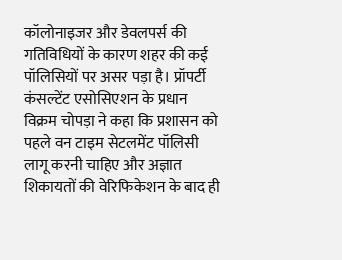कॉलोनाइजर और डेवलपर्स की गतिविधियों के कारण शहर की कई पॉलिसियों पर असर पड़ा है। प्रॉपर्टी कंसल्टेंट एसोसिएशन के प्रधान विक्रम चोपड़ा ने कहा कि प्रशासन को पहले वन टाइम सेटलमेंट पॉलिसी लागू करनी चाहिए और अज्ञात शिकायतों की वेरिफिकेशन के बाद ही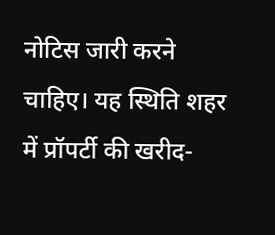नोटिस जारी करने चाहिए। यह स्थिति शहर में प्रॉपर्टी की खरीद-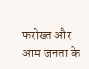फरोख्त और आम जनता के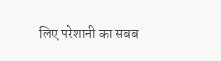लिए परेशानी का सबब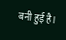बनी हुई है।